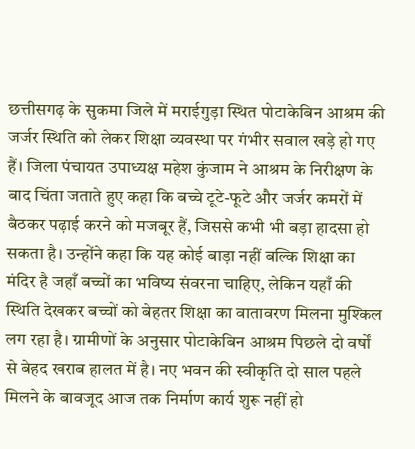छत्तीसगढ़ के सुकमा जिले में मराईगुड़ा स्थित पोटाकेबिन आश्रम की जर्जर स्थिति को लेकर शिक्षा व्यवस्था पर गंभीर सवाल खड़े हो गए हैं। जिला पंचायत उपाध्यक्ष महेश कुंजाम ने आश्रम के निरीक्षण के बाद चिंता जताते हुए कहा कि बच्चे टूटे-फूटे और जर्जर कमरों में बैठकर पढ़ाई करने को मजबूर हैं, जिससे कभी भी बड़ा हादसा हो सकता है। उन्होंने कहा कि यह कोई बाड़ा नहीं बल्कि शिक्षा का मंदिर है जहाँ बच्चों का भविष्य संवरना चाहिए, लेकिन यहाँ की स्थिति देखकर बच्चों को बेहतर शिक्षा का वातावरण मिलना मुश्किल लग रहा है। ग्रामीणों के अनुसार पोटाकेबिन आश्रम पिछले दो वर्षों से बेहद खराब हालत में है। नए भवन की स्वीकृति दो साल पहले मिलने के बावजूद आज तक निर्माण कार्य शुरू नहीं हो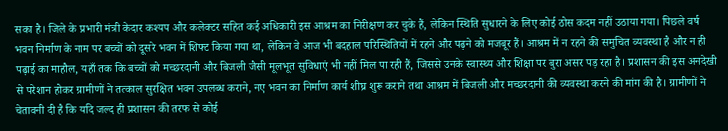सका है। जिले के प्रभारी मंत्री केदार कश्यप और कलेक्टर सहित कई अधिकारी इस आश्रम का निरीक्षण कर चुके हैं, लेकिन स्थिति सुधारने के लिए कोई ठोस कदम नहीं उठाया गया। पिछले वर्ष भवन निर्माण के नाम पर बच्चों को दूसरे भवन में शिफ्ट किया गया था, लेकिन वे आज भी बदहाल परिस्थितियों में रहने और पढ़ने को मजबूर हैं। आश्रम में न रहने की समुचित व्यवस्था है और न ही पढ़ाई का माहौल, यहाँ तक कि बच्चों को मच्छरदानी और बिजली जैसी मूलभूत सुविधाएं भी नहीं मिल पा रही हैं, जिससे उनके स्वास्थ्य और शिक्षा पर बुरा असर पड़ रहा है। प्रशासन की इस अनदेखी से परेशान होकर ग्रामीणों ने तत्काल सुरक्षित भवन उपलब्ध कराने, नए भवन का निर्माण कार्य शीघ्र शुरू कराने तथा आश्रम में बिजली और मच्छरदानी की व्यवस्था करने की मांग की है। ग्रामीणों ने चेतावनी दी है कि यदि जल्द ही प्रशासन की तरफ से कोई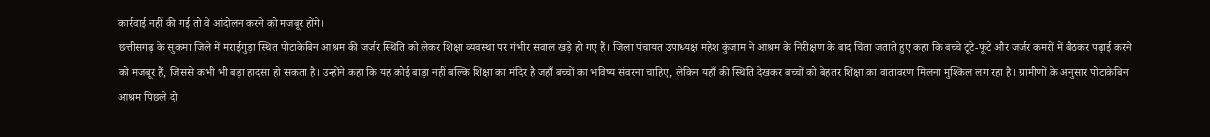कार्रवाई नहीं की गई तो वे आंदोलन करने को मजबूर होंगे।
छत्तीसगढ़ के सुकमा जिले में मराईगुड़ा स्थित पोटाकेबिन आश्रम की जर्जर स्थिति को लेकर शिक्षा व्यवस्था पर गंभीर सवाल खड़े हो गए हैं। जिला पंचायत उपाध्यक्ष महेश कुंजाम ने आश्रम के निरीक्षण के बाद चिंता जताते हुए कहा कि बच्चे टूटे-फूटे और जर्जर कमरों में बैठकर पढ़ाई करने को मजबूर हैं, जिससे कभी भी बड़ा हादसा हो सकता है। उन्होंने कहा कि यह कोई बाड़ा नहीं बल्कि शिक्षा का मंदिर है जहाँ बच्चों का भविष्य संवरना चाहिए, लेकिन यहाँ की स्थिति देखकर बच्चों को बेहतर शिक्षा का वातावरण मिलना मुश्किल लग रहा है। ग्रामीणों के अनुसार पोटाकेबिन आश्रम पिछले दो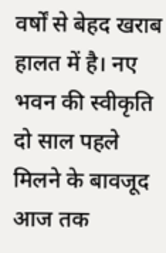वर्षों से बेहद खराब हालत में है। नए भवन की स्वीकृति दो साल पहले मिलने के बावजूद आज तक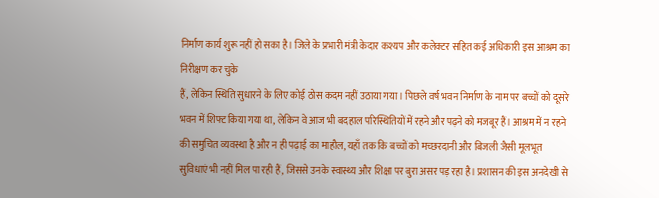निर्माण कार्य शुरू नहीं हो सका है। जिले के प्रभारी मंत्री केदार कश्यप और कलेक्टर सहित कई अधिकारी इस आश्रम का निरीक्षण कर चुके
हैं, लेकिन स्थिति सुधारने के लिए कोई ठोस कदम नहीं उठाया गया। पिछले वर्ष भवन निर्माण के नाम पर बच्चों को दूसरे भवन में शिफ्ट किया गया था, लेकिन वे आज भी बदहाल परिस्थितियों में रहने और पढ़ने को मजबूर हैं। आश्रम में न रहने की समुचित व्यवस्था है और न ही पढ़ाई का माहौल, यहाँ तक कि बच्चों को मच्छरदानी और बिजली जैसी मूलभूत सुविधाएं भी नहीं मिल पा रही हैं, जिससे उनके स्वास्थ्य और शिक्षा पर बुरा असर पड़ रहा है। प्रशासन की इस अनदेखी से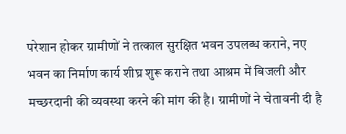परेशान होकर ग्रामीणों ने तत्काल सुरक्षित भवन उपलब्ध कराने, नए भवन का निर्माण कार्य शीघ्र शुरू कराने तथा आश्रम में बिजली और मच्छरदानी की व्यवस्था करने की मांग की है। ग्रामीणों ने चेतावनी दी है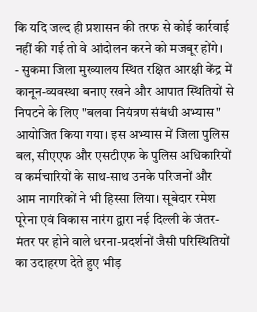कि यदि जल्द ही प्रशासन की तरफ से कोई कार्रवाई नहीं की गई तो वे आंदोलन करने को मजबूर होंगे।
- सुकमा जिला मुख्यालय स्थित रक्षित आरक्षी केंद्र में कानून-व्यवस्था बनाए रखने और आपात स्थितियों से निपटने के लिए "बलवा नियंत्रण संबंधी अभ्यास" आयोजित किया गया। इस अभ्यास में जिला पुलिस बल, सीएएफ और एसटीएफ के पुलिस अधिकारियों व कर्मचारियों के साथ-साथ उनके परिजनों और आम नागरिकों ने भी हिस्सा लिया। सूबेदार रमेश पूरेना एवं विकास नारंग द्वारा नई दिल्ली के जंतर-मंतर पर होने वाले धरना-प्रदर्शनों जैसी परिस्थितियों का उदाहरण देते हुए भीड़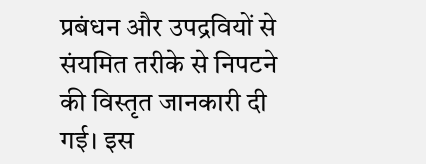प्रबंधन और उपद्रवियों से संयमित तरीके से निपटने की विस्तृत जानकारी दी गई। इस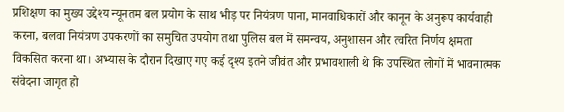प्रशिक्षण का मुख्य उद्देश्य न्यूनतम बल प्रयोग के साथ भीड़ पर नियंत्रण पाना, मानवाधिकारों और कानून के अनुरूप कार्यवाही करना, बलवा नियंत्रण उपकरणों का समुचित उपयोग तथा पुलिस बल में समन्वय, अनुशासन और त्वरित निर्णय क्षमता विकसित करना था। अभ्यास के दौरान दिखाए गए कई दृश्य इतने जीवंत और प्रभावशाली थे कि उपस्थित लोगों में भावनात्मक संवेदना जागृत हो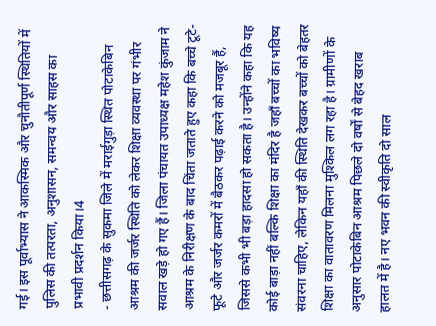गई। इस पूर्वाभ्यास ने आकस्मिक और चुनौतीपूर्ण स्थितियों में पुलिस की तत्परता, अनुशासन, समन्वय और साहस का प्रभावी प्रदर्शन किया।4
- छत्तीसगढ़ के सुकमा जिले में मराईगुड़ा स्थित पोटाकेबिन आश्रम की जर्जर स्थिति को लेकर शिक्षा व्यवस्था पर गंभीर सवाल खड़े हो गए हैं। जिला पंचायत उपाध्यक्ष महेश कुंजाम ने आश्रम के निरीक्षण के बाद चिंता जताते हुए कहा कि बच्चे टूटे-फूटे और जर्जर कमरों में बैठकर पढ़ाई करने को मजबूर हैं, जिससे कभी भी बड़ा हादसा हो सकता है। उन्होंने कहा कि यह कोई बाड़ा नहीं बल्कि शिक्षा का मंदिर है जहाँ बच्चों का भविष्य संवरना चाहिए, लेकिन यहाँ की स्थिति देखकर बच्चों को बेहतर शिक्षा का वातावरण मिलना मुश्किल लग रहा है। ग्रामीणों के अनुसार पोटाकेबिन आश्रम पिछले दो वर्षों से बेहद खराब हालत में है। नए भवन की स्वीकृति दो साल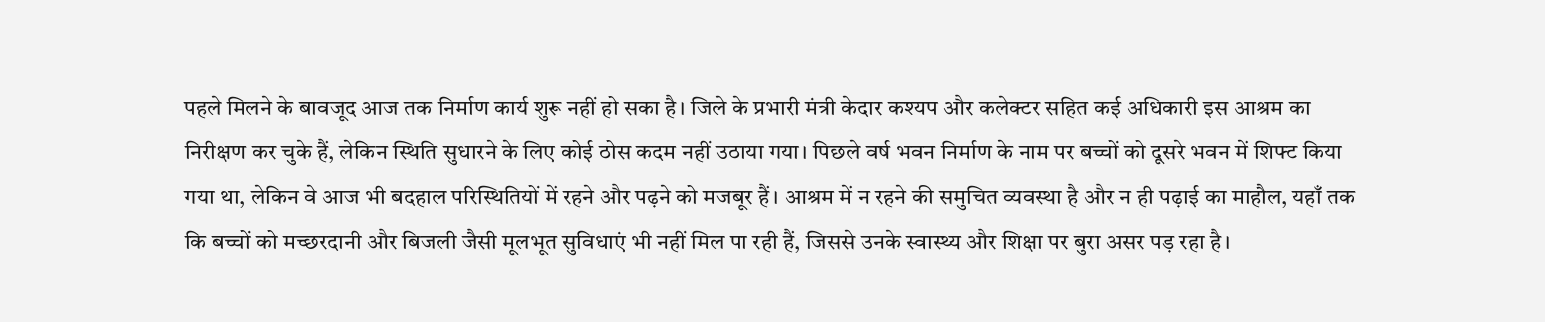पहले मिलने के बावजूद आज तक निर्माण कार्य शुरू नहीं हो सका है। जिले के प्रभारी मंत्री केदार कश्यप और कलेक्टर सहित कई अधिकारी इस आश्रम का निरीक्षण कर चुके हैं, लेकिन स्थिति सुधारने के लिए कोई ठोस कदम नहीं उठाया गया। पिछले वर्ष भवन निर्माण के नाम पर बच्चों को दूसरे भवन में शिफ्ट किया गया था, लेकिन वे आज भी बदहाल परिस्थितियों में रहने और पढ़ने को मजबूर हैं। आश्रम में न रहने की समुचित व्यवस्था है और न ही पढ़ाई का माहौल, यहाँ तक कि बच्चों को मच्छरदानी और बिजली जैसी मूलभूत सुविधाएं भी नहीं मिल पा रही हैं, जिससे उनके स्वास्थ्य और शिक्षा पर बुरा असर पड़ रहा है।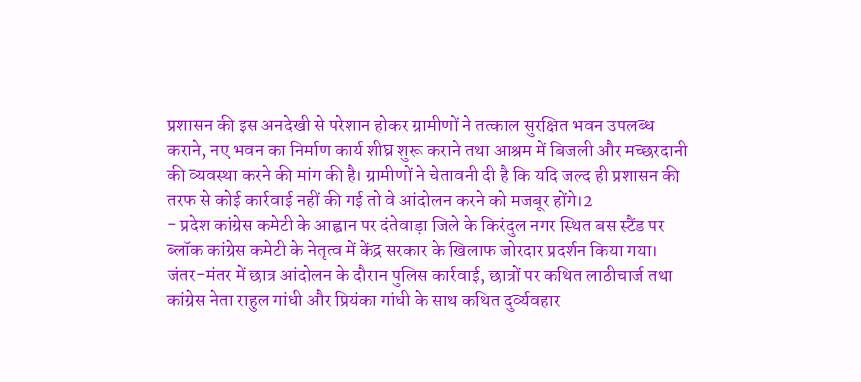प्रशासन की इस अनदेखी से परेशान होकर ग्रामीणों ने तत्काल सुरक्षित भवन उपलब्ध कराने, नए भवन का निर्माण कार्य शीघ्र शुरू कराने तथा आश्रम में बिजली और मच्छरदानी की व्यवस्था करने की मांग की है। ग्रामीणों ने चेतावनी दी है कि यदि जल्द ही प्रशासन की तरफ से कोई कार्रवाई नहीं की गई तो वे आंदोलन करने को मजबूर होंगे।2
- प्रदेश कांग्रेस कमेटी के आह्वान पर दंतेवाड़ा जिले के किरंदुल नगर स्थित बस स्टैंड पर ब्लॉक कांग्रेस कमेटी के नेतृत्व में केंद्र सरकार के खिलाफ जोरदार प्रदर्शन किया गया। जंतर-मंतर में छात्र आंदोलन के दौरान पुलिस कार्रवाई, छात्रों पर कथित लाठीचार्ज तथा कांग्रेस नेता राहुल गांधी और प्रियंका गांधी के साथ कथित दुर्व्यवहार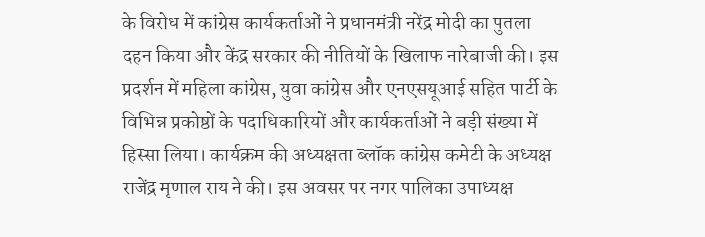के विरोध में कांग्रेस कार्यकर्ताओं ने प्रधानमंत्री नरेंद्र मोदी का पुतला दहन किया और केंद्र सरकार की नीतियों के खिलाफ नारेबाजी की। इस प्रदर्शन में महिला कांग्रेस, युवा कांग्रेस और एनएसयूआई सहित पार्टी के विभिन्न प्रकोष्ठों के पदाधिकारियों और कार्यकर्ताओं ने बड़ी संख्या में हिस्सा लिया। कार्यक्रम की अध्यक्षता ब्लॉक कांग्रेस कमेटी के अध्यक्ष राजेंद्र मृणाल राय ने की। इस अवसर पर नगर पालिका उपाध्यक्ष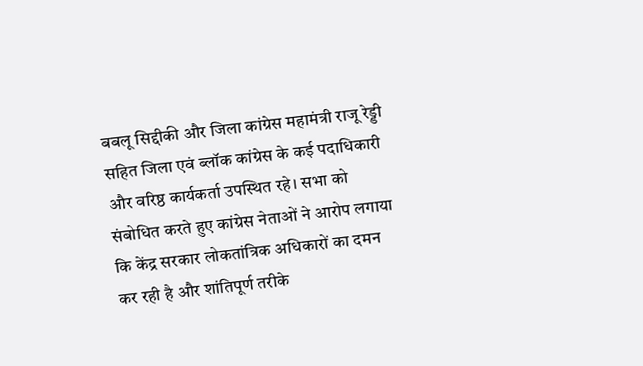बबलू सिद्दीकी और जिला कांग्रेस महामंत्री राजू रेड्डी सहित जिला एवं ब्लॉक कांग्रेस के कई पदाधिकारी और वरिष्ठ कार्यकर्ता उपस्थित रहे। सभा को संबोधित करते हुए कांग्रेस नेताओं ने आरोप लगाया कि केंद्र सरकार लोकतांत्रिक अधिकारों का दमन कर रही है और शांतिपूर्ण तरीके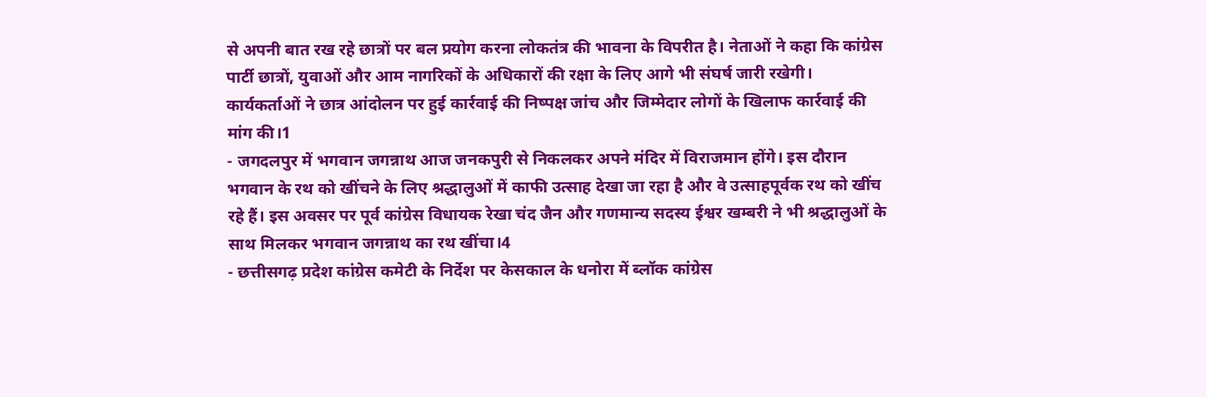से अपनी बात रख रहे छात्रों पर बल प्रयोग करना लोकतंत्र की भावना के विपरीत है। नेताओं ने कहा कि कांग्रेस पार्टी छात्रों, युवाओं और आम नागरिकों के अधिकारों की रक्षा के लिए आगे भी संघर्ष जारी रखेगी। कार्यकर्ताओं ने छात्र आंदोलन पर हुई कार्रवाई की निष्पक्ष जांच और जिम्मेदार लोगों के खिलाफ कार्रवाई की मांग की।1
- जगदलपुर में भगवान जगन्नाथ आज जनकपुरी से निकलकर अपने मंदिर में विराजमान होंगे। इस दौरान भगवान के रथ को खींचने के लिए श्रद्धालुओं में काफी उत्साह देखा जा रहा है और वे उत्साहपूर्वक रथ को खींच रहे हैं। इस अवसर पर पूर्व कांग्रेस विधायक रेखा चंद जैन और गणमान्य सदस्य ईश्वर खम्बरी ने भी श्रद्धालुओं के साथ मिलकर भगवान जगन्नाथ का रथ खींचा।4
- छत्तीसगढ़ प्रदेश कांग्रेस कमेटी के निर्देश पर केसकाल के धनोरा में ब्लॉक कांग्रेस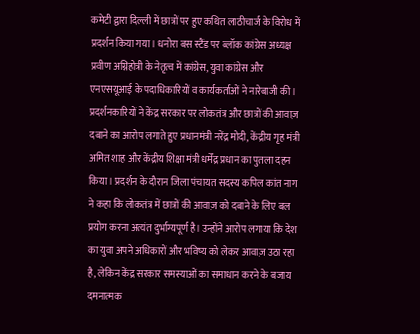कमेटी द्वारा दिल्ली में छात्रों पर हुए कथित लाठीचार्ज के विरोध में प्रदर्शन किया गया। धनोरा बस स्टैंड पर ब्लॉक कांग्रेस अध्यक्ष प्रवीण अग्निहोत्री के नेतृत्व में कांग्रेस, युवा कांग्रेस और एनएसयूआई के पदाधिकारियों व कार्यकर्ताओं ने नारेबाजी की। प्रदर्शनकारियों ने केंद्र सरकार पर लोकतंत्र और छात्रों की आवाज़ दबाने का आरोप लगाते हुए प्रधानमंत्री नरेंद्र मोदी, केंद्रीय गृह मंत्री अमित शाह और केंद्रीय शिक्षा मंत्री धर्मेंद्र प्रधान का पुतला दहन किया। प्रदर्शन के दौरान जिला पंचायत सदस्य कपिल कांत नाग ने कहा कि लोकतंत्र में छात्रों की आवाज़ को दबाने के लिए बल प्रयोग करना अत्यंत दुर्भाग्यपूर्ण है। उन्होंने आरोप लगाया कि देश का युवा अपने अधिकारों और भविष्य को लेकर आवाज़ उठा रहा है, लेकिन केंद्र सरकार समस्याओं का समाधान करने के बजाय दमनात्मक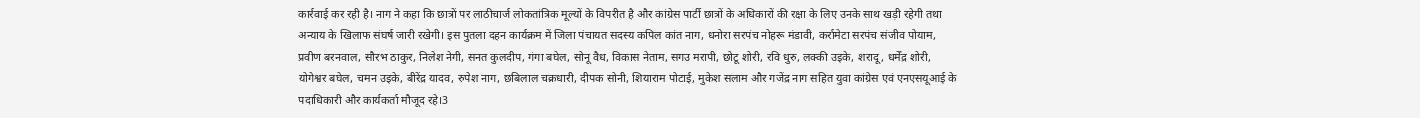कार्रवाई कर रही है। नाग ने कहा कि छात्रों पर लाठीचार्ज लोकतांत्रिक मूल्यों के विपरीत है और कांग्रेस पार्टी छात्रों के अधिकारों की रक्षा के लिए उनके साथ खड़ी रहेगी तथा अन्याय के खिलाफ संघर्ष जारी रखेगी। इस पुतला दहन कार्यक्रम में जिला पंचायत सदस्य कपिल कांत नाग, धनोरा सरपंच नोहरू मंडावी, कर्रामेटा सरपंच संजीव पोयाम, प्रवीण बरनवाल, सौरभ ठाकुर, निलेश नेगी, सनत कुलदीप, गंगा बघेल, सोनू वैध, विकास नेताम, सगउ मरापी, छोटू शोरी, रवि धुरु, लक्की उइके, शरादू, धर्मेंद्र शोरी, योगेश्वर बघेल, चमन उइके, बीरेंद्र यादव, रुपेश नाग, छबिलाल चक्रधारी, दीपक सोनी, शियाराम पोटाई, मुकेश सलाम और गजेंद्र नाग सहित युवा कांग्रेस एवं एनएसयूआई के पदाधिकारी और कार्यकर्ता मौजूद रहे।3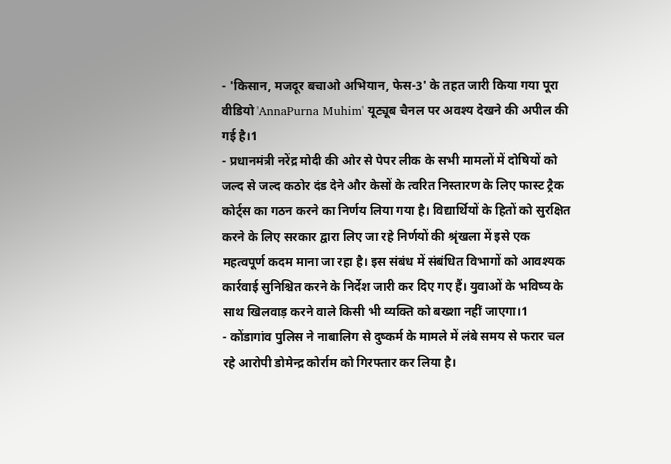- 'किसान, मजदूर बचाओ अभियान, फेस-3' के तहत जारी किया गया पूरा वीडियो 'AnnaPurna Muhim' यूट्यूब चैनल पर अवश्य देखने की अपील की गई है।1
- प्रधानमंत्री नरेंद्र मोदी की ओर से पेपर लीक के सभी मामलों में दोषियों को जल्द से जल्द कठोर दंड देने और केसों के त्वरित निस्तारण के लिए फास्ट ट्रैक कोर्ट्स का गठन करने का निर्णय लिया गया है। विद्यार्थियों के हितों को सुरक्षित करने के लिए सरकार द्वारा लिए जा रहे निर्णयों की श्रृंखला में इसे एक महत्वपूर्ण कदम माना जा रहा है। इस संबंध में संबंधित विभागों को आवश्यक कार्रवाई सुनिश्चित करने के निर्देश जारी कर दिए गए हैं। युवाओं के भविष्य के साथ खिलवाड़ करने वाले किसी भी व्यक्ति को बख्शा नहीं जाएगा।1
- कोंडागांव पुलिस ने नाबालिग से दुष्कर्म के मामले में लंबे समय से फरार चल रहे आरोपी डोमेन्द्र कोर्राम को गिरफ्तार कर लिया है।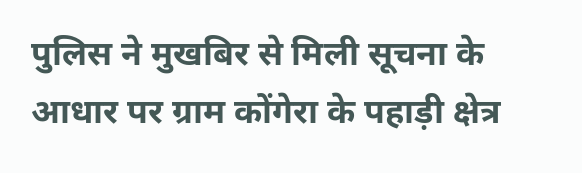पुलिस ने मुखबिर से मिली सूचना के आधार पर ग्राम कोंगेरा के पहाड़ी क्षेत्र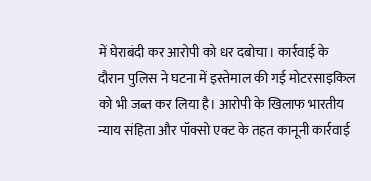में घेराबंदी कर आरोपी को धर दबोचा। कार्रवाई के दौरान पुलिस ने घटना में इस्तेमाल की गई मोटरसाइकिल को भी जब्त कर लिया है। आरोपी के खिलाफ भारतीय न्याय संहिता और पॉक्सो एक्ट के तहत कानूनी कार्रवाई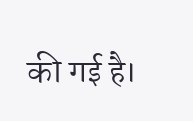की गई है।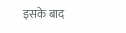इसके बाद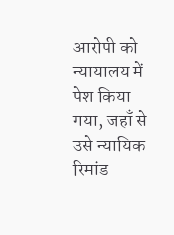आरोपी को न्यायालय में पेश किया गया, जहाँ से उसे न्यायिक रिमांड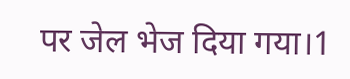पर जेल भेज दिया गया।1